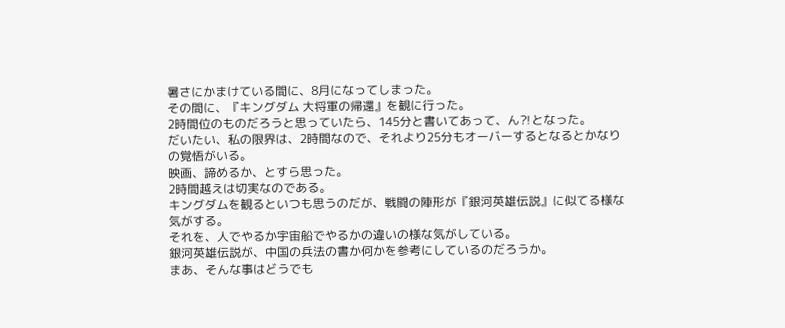暑さにかまけている間に、8月になってしまった。
その間に、『キングダム 大将軍の帰還』を観に行った。
2時間位のものだろうと思っていたら、145分と書いてあって、ん⁈となった。
だいたい、私の限界は、2時間なので、それより25分もオーバーするとなるとかなりの覚悟がいる。
映画、諦めるか、とすら思った。
2時間越えは切実なのである。
キングダムを観るといつも思うのだが、戦闘の陣形が『銀河英雄伝説』に似てる様な気がする。
それを、人でやるか宇宙船でやるかの違いの様な気がしている。
銀河英雄伝説が、中国の兵法の書か何かを参考にしているのだろうか。
まあ、そんな事はどうでも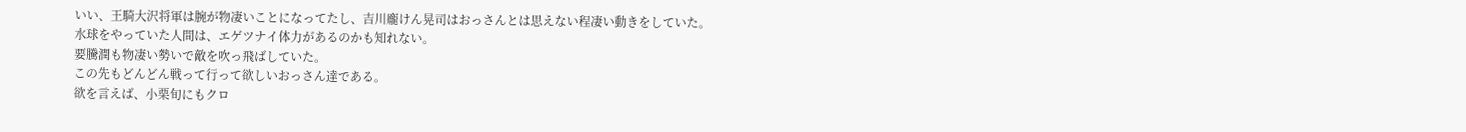いい、王騎大沢将軍は腕が物凄いことになってたし、吉川龐けん晃司はおっさんとは思えない程凄い動きをしていた。
水球をやっていた人間は、エゲツナイ体力があるのかも知れない。
要騰潤も物凄い勢いで敵を吹っ飛ばしていた。
この先もどんどん戦って行って欲しいおっさん達である。
欲を言えば、小栗旬にもクロ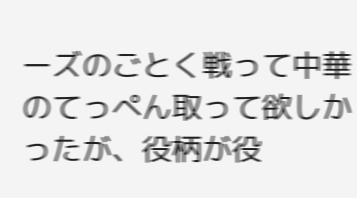ーズのごとく戦って中華のてっぺん取って欲しかったが、役柄が役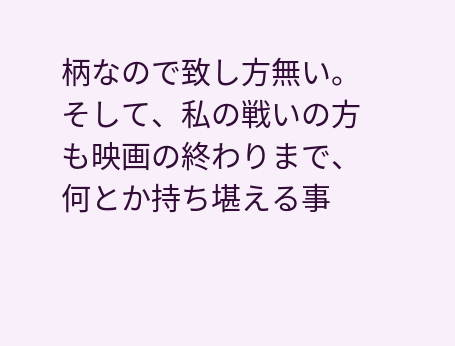柄なので致し方無い。
そして、私の戦いの方も映画の終わりまで、何とか持ち堪える事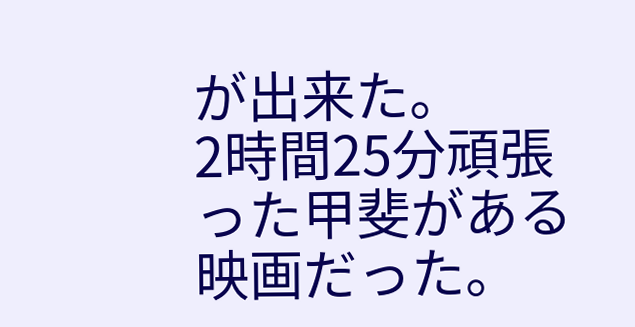が出来た。
2時間25分頑張った甲斐がある映画だった。